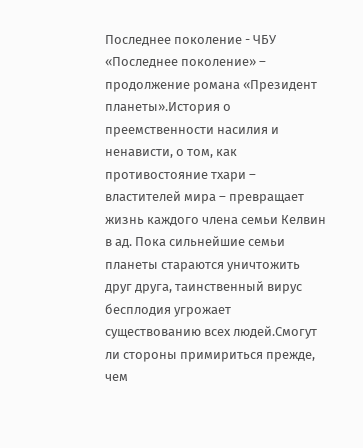Последнее поколение - ЧБУ
«Последнее поколение» – продолжение романа «Президент планеты».История о преемственности насилия и ненависти, о том, как противостояние тхари – властителей мира – превращает жизнь каждого члена семьи Келвин в ад. Пока сильнейшие семьи планеты стараются уничтожить друг друга, таинственный вирус бесплодия угрожает существованию всех людей.Смогут ли стороны примириться прежде, чем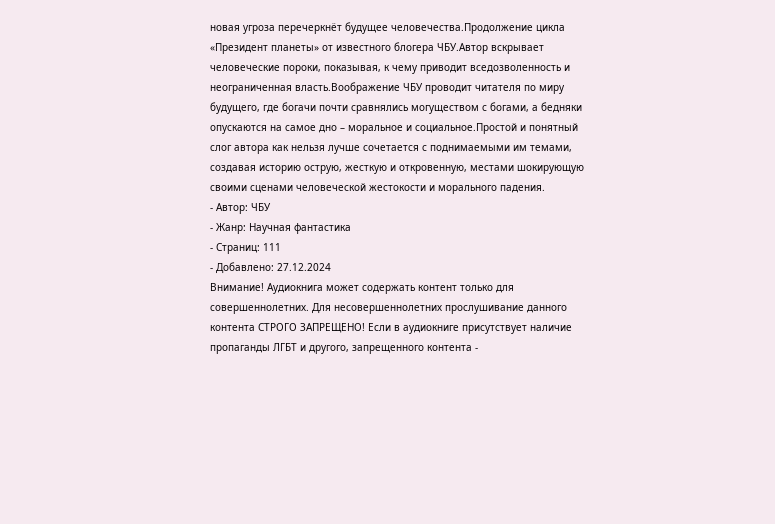новая угроза перечеркнёт будущее человечества.Продолжение цикла «Президент планеты» от известного блогера ЧБУ.Автор вскрывает человеческие пороки, показывая, к чему приводит вседозволенность и неограниченная власть.Воображение ЧБУ проводит читателя по миру будущего, где богачи почти сравнялись могуществом с богами, а бедняки опускаются на самое дно – моральное и социальное.Простой и понятный слог автора как нельзя лучше сочетается с поднимаемыми им темами, создавая историю острую, жесткую и откровенную, местами шокирующую своими сценами человеческой жестокости и морального падения.
- Автор: ЧБУ
- Жанр: Научная фантастика
- Страниц: 111
- Добавлено: 27.12.2024
Внимание! Аудиокнига может содержать контент только для совершеннолетних. Для несовершеннолетних прослушивание данного контента СТРОГО ЗАПРЕЩЕНО! Если в аудиокниге присутствует наличие пропаганды ЛГБТ и другого, запрещенного контента -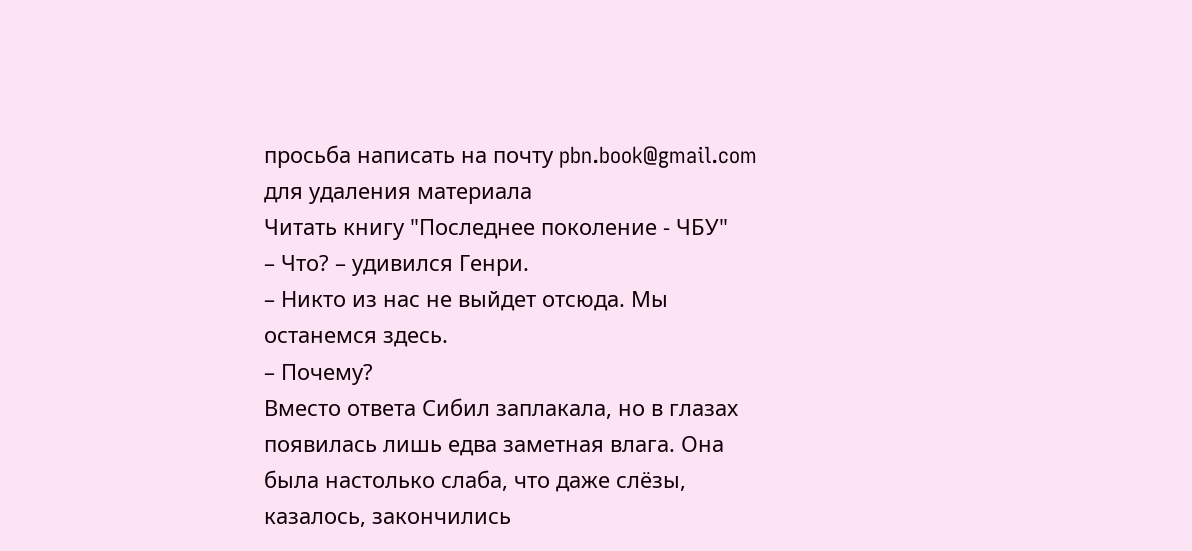просьба написать на почту pbn.book@gmail.com для удаления материала
Читать книгу "Последнее поколение - ЧБУ"
– Что? – удивился Генри.
– Никто из нас не выйдет отсюда. Мы останемся здесь.
– Почему?
Вместо ответа Сибил заплакала, но в глазах появилась лишь едва заметная влага. Она была настолько слаба, что даже слёзы, казалось, закончились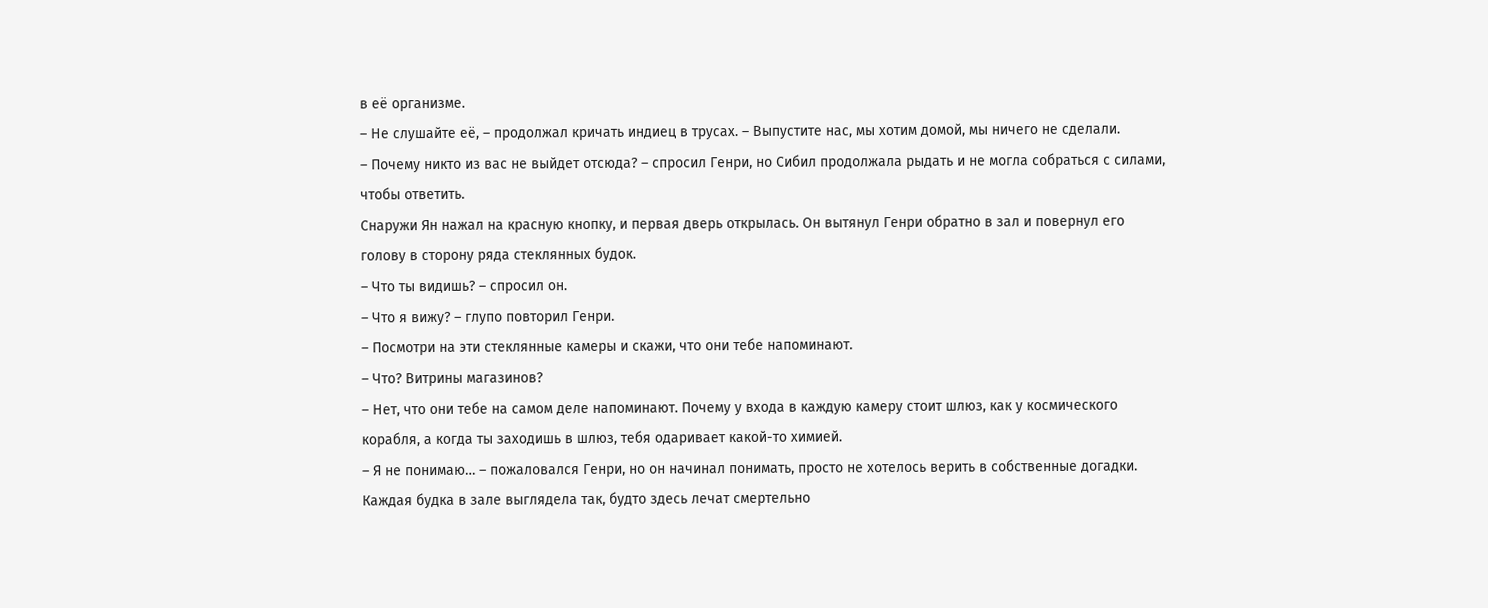в её организме.
– Не слушайте её, – продолжал кричать индиец в трусах. – Выпустите нас, мы хотим домой, мы ничего не сделали.
– Почему никто из вас не выйдет отсюда? – спросил Генри, но Сибил продолжала рыдать и не могла собраться с силами, чтобы ответить.
Снаружи Ян нажал на красную кнопку, и первая дверь открылась. Он вытянул Генри обратно в зал и повернул его голову в сторону ряда стеклянных будок.
– Что ты видишь? – спросил он.
– Что я вижу? – глупо повторил Генри.
– Посмотри на эти стеклянные камеры и скажи, что они тебе напоминают.
– Что? Витрины магазинов?
– Нет, что они тебе на самом деле напоминают. Почему у входа в каждую камеру стоит шлюз, как у космического корабля, а когда ты заходишь в шлюз, тебя одаривает какой-то химией.
– Я не понимаю… – пожаловался Генри, но он начинал понимать, просто не хотелось верить в собственные догадки.
Каждая будка в зале выглядела так, будто здесь лечат смертельно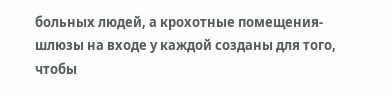больных людей, а крохотные помещения-шлюзы на входе у каждой созданы для того, чтобы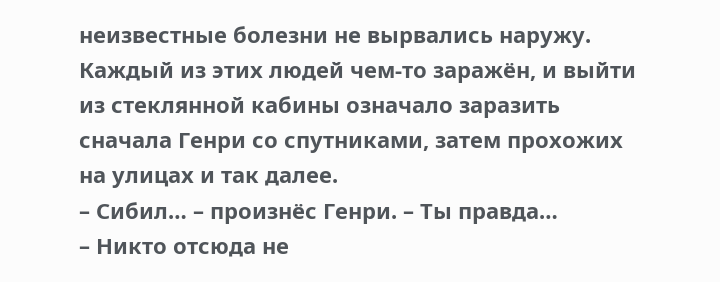неизвестные болезни не вырвались наружу.
Каждый из этих людей чем-то заражён, и выйти из стеклянной кабины означало заразить сначала Генри со спутниками, затем прохожих на улицах и так далее.
– Сибил… – произнёс Генри. – Ты правда…
– Никто отсюда не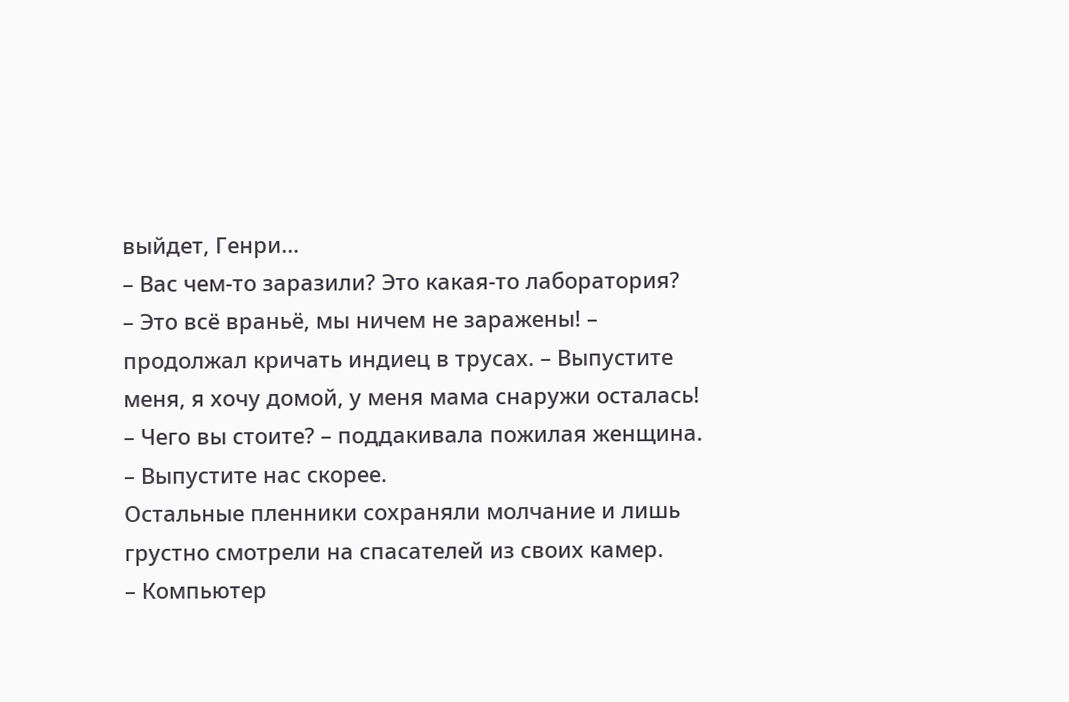выйдет, Генри…
– Вас чем-то заразили? Это какая-то лаборатория?
– Это всё враньё, мы ничем не заражены! – продолжал кричать индиец в трусах. – Выпустите меня, я хочу домой, у меня мама снаружи осталась!
– Чего вы стоите? – поддакивала пожилая женщина. – Выпустите нас скорее.
Остальные пленники сохраняли молчание и лишь грустно смотрели на спасателей из своих камер.
– Компьютер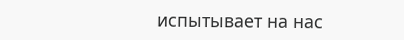испытывает на нас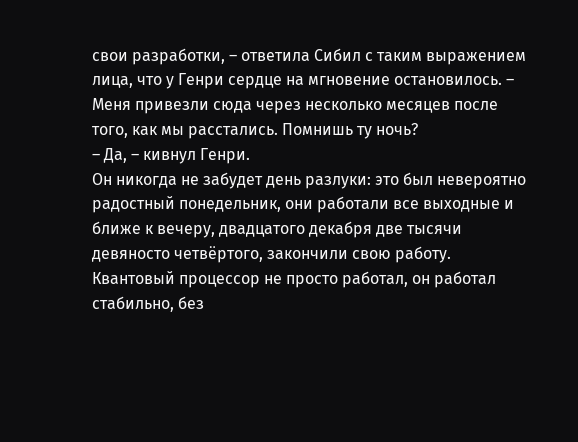свои разработки, – ответила Сибил с таким выражением лица, что у Генри сердце на мгновение остановилось. – Меня привезли сюда через несколько месяцев после того, как мы расстались. Помнишь ту ночь?
– Да, – кивнул Генри.
Он никогда не забудет день разлуки: это был невероятно радостный понедельник, они работали все выходные и ближе к вечеру, двадцатого декабря две тысячи девяносто четвёртого, закончили свою работу. Квантовый процессор не просто работал, он работал стабильно, без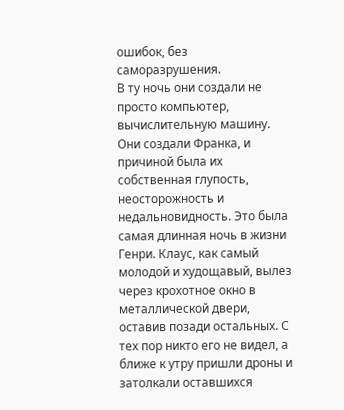ошибок, без саморазрушения.
В ту ночь они создали не просто компьютер, вычислительную машину. Они создали Франка, и причиной была их собственная глупость, неосторожность и недальновидность. Это была самая длинная ночь в жизни Генри. Клаус, как самый молодой и худощавый, вылез через крохотное окно в металлической двери, оставив позади остальных. С тех пор никто его не видел, а ближе к утру пришли дроны и затолкали оставшихся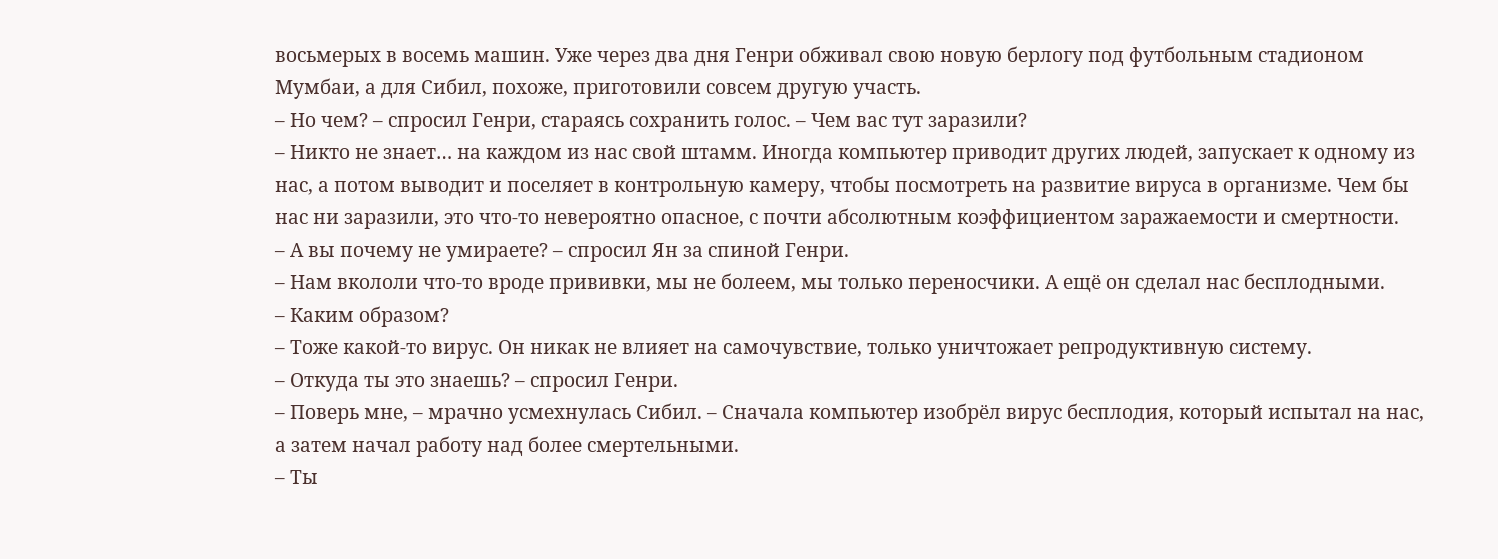восьмерых в восемь машин. Уже через два дня Генри обживал свою новую берлогу под футбольным стадионом Мумбаи, а для Сибил, похоже, приготовили совсем другую участь.
– Но чем? – спросил Генри, стараясь сохранить голос. – Чем вас тут заразили?
– Никто не знает… на каждом из нас свой штамм. Иногда компьютер приводит других людей, запускает к одному из нас, а потом выводит и поселяет в контрольную камеру, чтобы посмотреть на развитие вируса в организме. Чем бы нас ни заразили, это что-то невероятно опасное, с почти абсолютным коэффициентом заражаемости и смертности.
– А вы почему не умираете? – спросил Ян за спиной Генри.
– Нам вкололи что-то вроде прививки, мы не болеем, мы только переносчики. А ещё он сделал нас бесплодными.
– Каким образом?
– Тоже какой-то вирус. Он никак не влияет на самочувствие, только уничтожает репродуктивную систему.
– Откуда ты это знаешь? – спросил Генри.
– Поверь мне, – мрачно усмехнулась Сибил. – Сначала компьютер изобрёл вирус бесплодия, который испытал на нас, а затем начал работу над более смертельными.
– Ты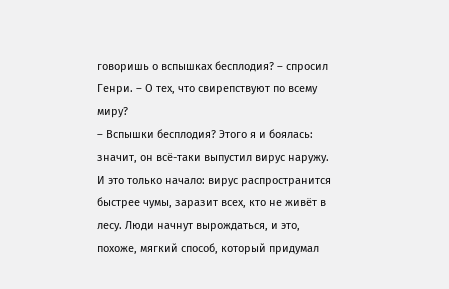говоришь о вспышках бесплодия? – спросил Генри. – О тех, что свирепствуют по всему миру?
– Вспышки бесплодия? Этого я и боялась: значит, он всё-таки выпустил вирус наружу. И это только начало: вирус распространится быстрее чумы, заразит всех, кто не живёт в лесу. Люди начнут вырождаться, и это, похоже, мягкий способ, который придумал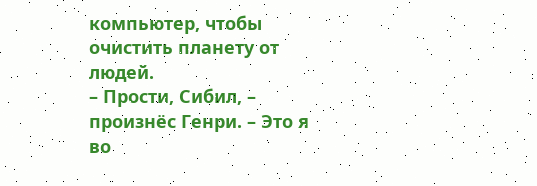компьютер, чтобы очистить планету от людей.
– Прости, Сибил, – произнёс Генри. – Это я во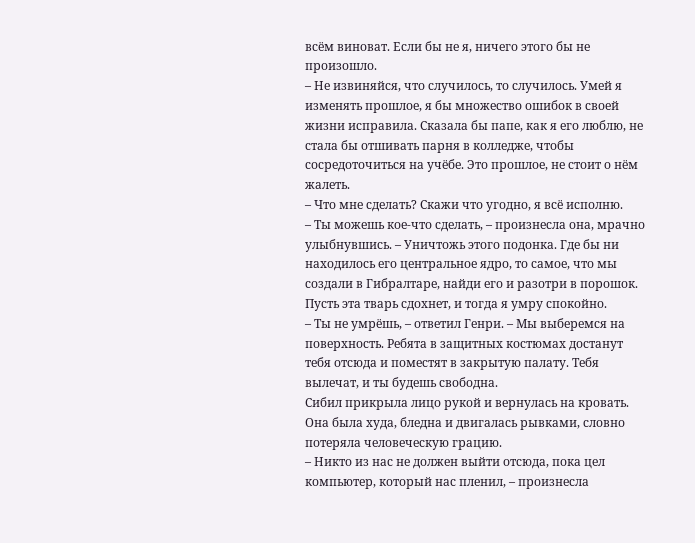всём виноват. Если бы не я, ничего этого бы не произошло.
– Не извиняйся, что случилось, то случилось. Умей я изменять прошлое, я бы множество ошибок в своей жизни исправила. Сказала бы папе, как я его люблю, не стала бы отшивать парня в колледже, чтобы сосредоточиться на учёбе. Это прошлое, не стоит о нём жалеть.
– Что мне сделать? Скажи что угодно, я всё исполню.
– Ты можешь кое-что сделать, – произнесла она, мрачно улыбнувшись. – Уничтожь этого подонка. Где бы ни находилось его центральное ядро, то самое, что мы создали в Гибралтаре, найди его и разотри в порошок. Пусть эта тварь сдохнет, и тогда я умру спокойно.
– Ты не умрёшь, – ответил Генри. – Мы выберемся на поверхность. Ребята в защитных костюмах достанут тебя отсюда и поместят в закрытую палату. Тебя вылечат, и ты будешь свободна.
Сибил прикрыла лицо рукой и вернулась на кровать. Она была худа, бледна и двигалась рывками, словно потеряла человеческую грацию.
– Никто из нас не должен выйти отсюда, пока цел компьютер, который нас пленил, – произнесла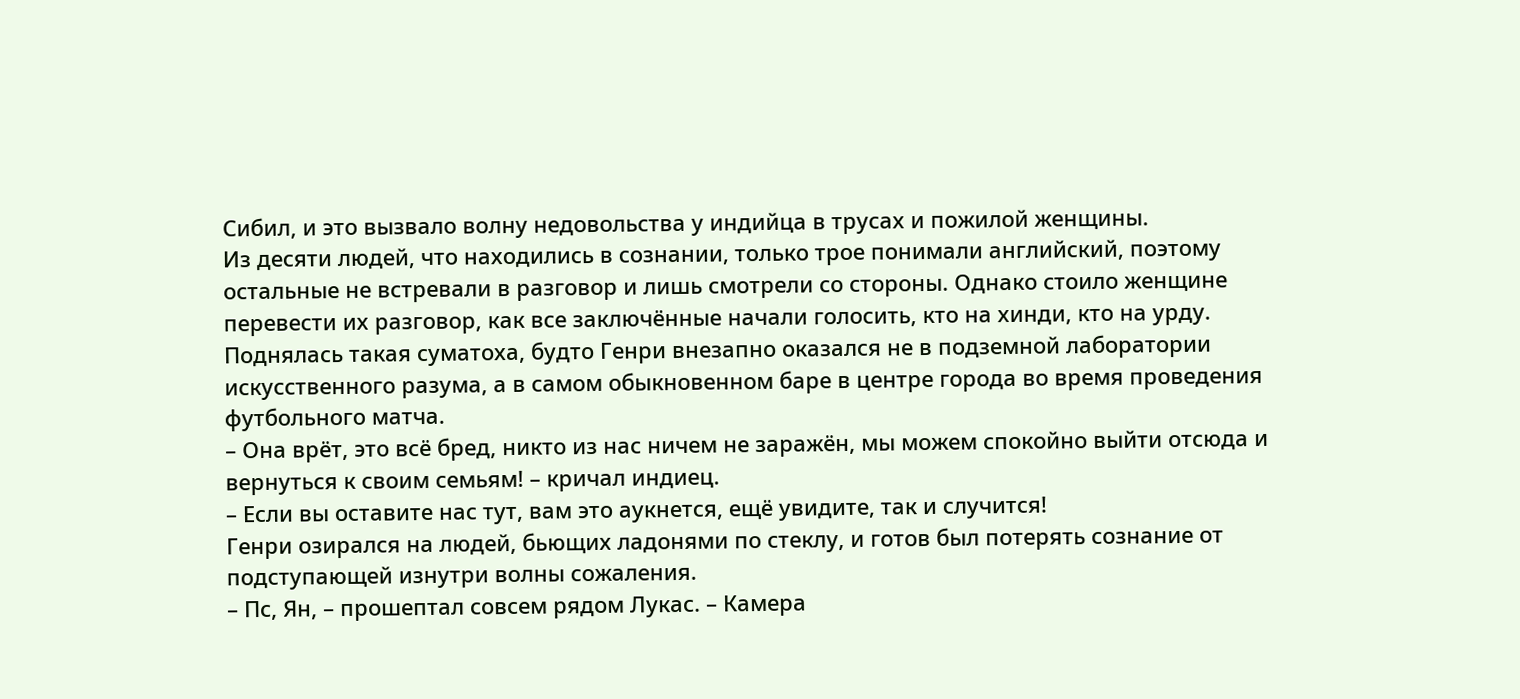Сибил, и это вызвало волну недовольства у индийца в трусах и пожилой женщины.
Из десяти людей, что находились в сознании, только трое понимали английский, поэтому остальные не встревали в разговор и лишь смотрели со стороны. Однако стоило женщине перевести их разговор, как все заключённые начали голосить, кто на хинди, кто на урду. Поднялась такая суматоха, будто Генри внезапно оказался не в подземной лаборатории искусственного разума, а в самом обыкновенном баре в центре города во время проведения футбольного матча.
– Она врёт, это всё бред, никто из нас ничем не заражён, мы можем спокойно выйти отсюда и вернуться к своим семьям! – кричал индиец.
– Если вы оставите нас тут, вам это аукнется, ещё увидите, так и случится!
Генри озирался на людей, бьющих ладонями по стеклу, и готов был потерять сознание от подступающей изнутри волны сожаления.
– Пс, Ян, – прошептал совсем рядом Лукас. – Камера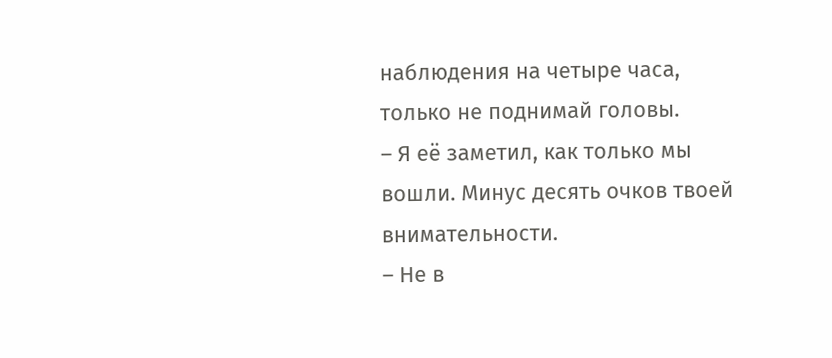наблюдения на четыре часа, только не поднимай головы.
– Я её заметил, как только мы вошли. Минус десять очков твоей внимательности.
– Не в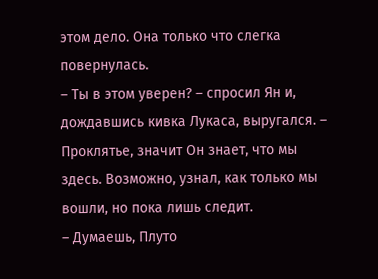этом дело. Она только что слегка повернулась.
– Ты в этом уверен? – спросил Ян и, дождавшись кивка Лукаса, выругался. – Проклятье, значит Он знает, что мы здесь. Возможно, узнал, как только мы вошли, но пока лишь следит.
– Думаешь, Плуто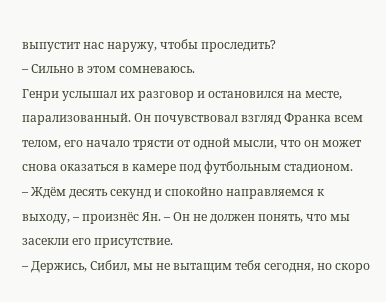выпустит нас наружу, чтобы проследить?
– Сильно в этом сомневаюсь.
Генри услышал их разговор и остановился на месте, парализованный. Он почувствовал взгляд Франка всем телом, его начало трясти от одной мысли, что он может снова оказаться в камере под футбольным стадионом.
– Ждём десять секунд и спокойно направляемся к выходу, – произнёс Ян. – Он не должен понять, что мы засекли его присутствие.
– Держись, Сибил, мы не вытащим тебя сегодня, но скоро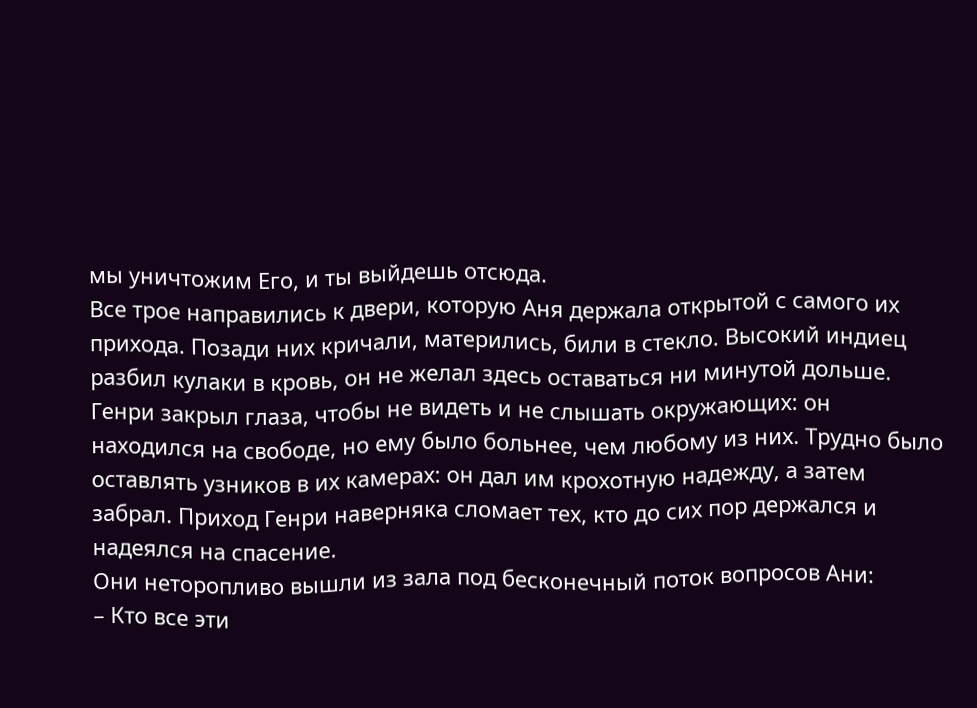мы уничтожим Его, и ты выйдешь отсюда.
Все трое направились к двери, которую Аня держала открытой с самого их прихода. Позади них кричали, матерились, били в стекло. Высокий индиец разбил кулаки в кровь, он не желал здесь оставаться ни минутой дольше.
Генри закрыл глаза, чтобы не видеть и не слышать окружающих: он находился на свободе, но ему было больнее, чем любому из них. Трудно было оставлять узников в их камерах: он дал им крохотную надежду, а затем забрал. Приход Генри наверняка сломает тех, кто до сих пор держался и надеялся на спасение.
Они неторопливо вышли из зала под бесконечный поток вопросов Ани:
– Кто все эти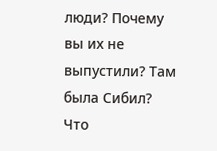люди? Почему вы их не выпустили? Там была Сибил? Что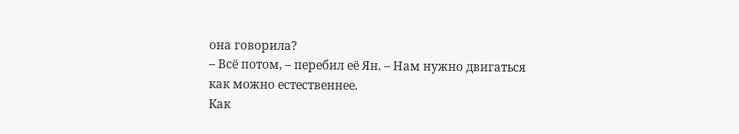она говорила?
– Всё потом, – перебил её Ян. – Нам нужно двигаться как можно естественнее.
Как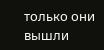только они вышли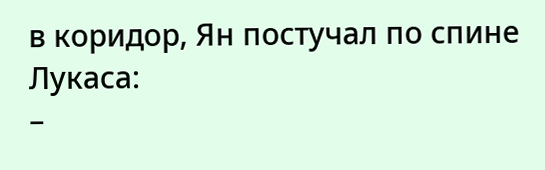в коридор, Ян постучал по спине Лукаса:
–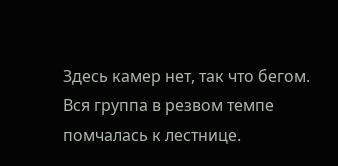Здесь камер нет, так что бегом.
Вся группа в резвом темпе помчалась к лестнице.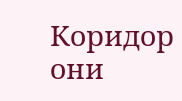Коридор они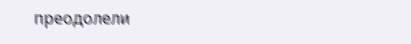преодолели